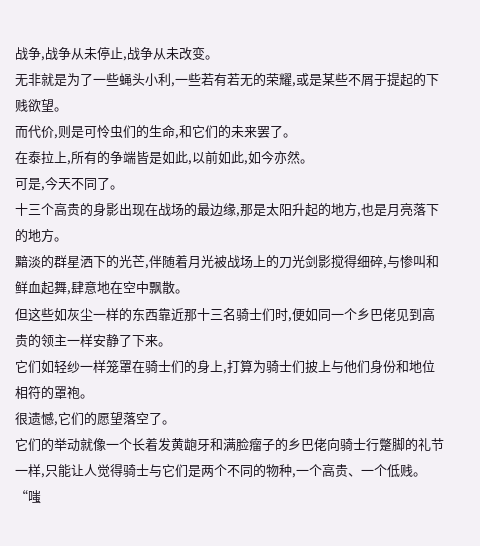战争,战争从未停止,战争从未改变。
无非就是为了一些蝇头小利,一些若有若无的荣耀,或是某些不屑于提起的下贱欲望。
而代价,则是可怜虫们的生命,和它们的未来罢了。
在泰拉上,所有的争端皆是如此,以前如此,如今亦然。
可是,今天不同了。
十三个高贵的身影出现在战场的最边缘,那是太阳升起的地方,也是月亮落下的地方。
黯淡的群星洒下的光芒,伴随着月光被战场上的刀光剑影搅得细碎,与惨叫和鲜血起舞,肆意地在空中飘散。
但这些如灰尘一样的东西靠近那十三名骑士们时,便如同一个乡巴佬见到高贵的领主一样安静了下来。
它们如轻纱一样笼罩在骑士们的身上,打算为骑士们披上与他们身份和地位相符的罩袍。
很遗憾,它们的愿望落空了。
它们的举动就像一个长着发黄龅牙和满脸瘤子的乡巴佬向骑士行蹩脚的礼节一样,只能让人觉得骑士与它们是两个不同的物种,一个高贵、一个低贱。
“嗤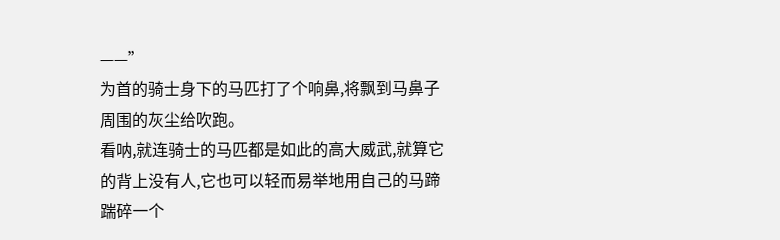——”
为首的骑士身下的马匹打了个响鼻,将飘到马鼻子周围的灰尘给吹跑。
看呐,就连骑士的马匹都是如此的高大威武,就算它的背上没有人,它也可以轻而易举地用自己的马蹄踹碎一个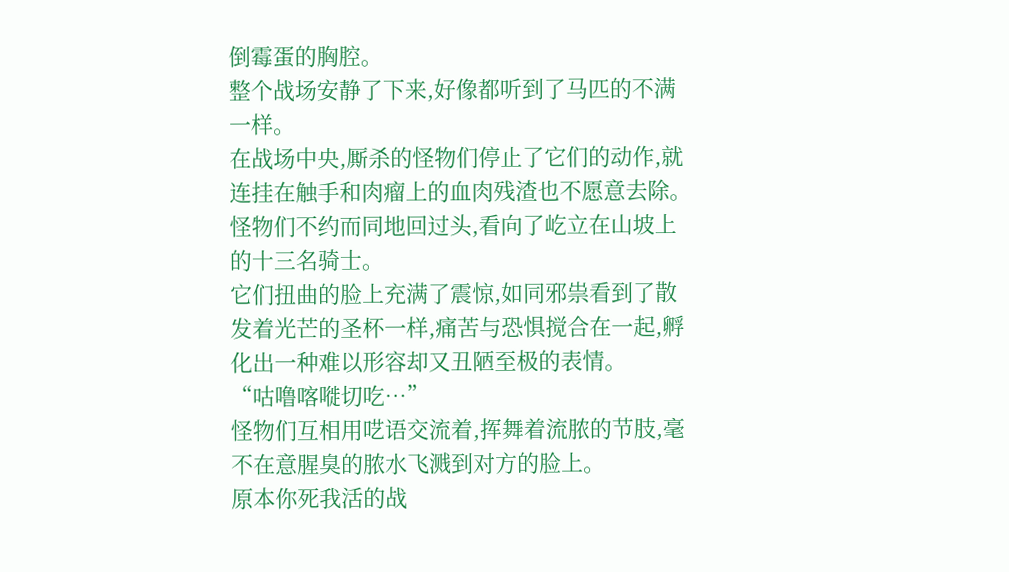倒霉蛋的胸腔。
整个战场安静了下来,好像都听到了马匹的不满一样。
在战场中央,厮杀的怪物们停止了它们的动作,就连挂在触手和肉瘤上的血肉残渣也不愿意去除。
怪物们不约而同地回过头,看向了屹立在山坡上的十三名骑士。
它们扭曲的脸上充满了震惊,如同邪祟看到了散发着光芒的圣杯一样,痛苦与恐惧搅合在一起,孵化出一种难以形容却又丑陋至极的表情。
“咕噜喀嘥切吃…”
怪物们互相用呓语交流着,挥舞着流脓的节肢,毫不在意腥臭的脓水飞溅到对方的脸上。
原本你死我活的战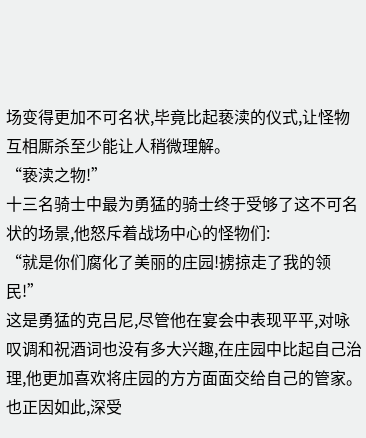场变得更加不可名状,毕竟比起亵渎的仪式,让怪物互相厮杀至少能让人稍微理解。
“亵渎之物!”
十三名骑士中最为勇猛的骑士终于受够了这不可名状的场景,他怒斥着战场中心的怪物们:
“就是你们腐化了美丽的庄园!掳掠走了我的领民!”
这是勇猛的克吕尼,尽管他在宴会中表现平平,对咏叹调和祝酒词也没有多大兴趣,在庄园中比起自己治理,他更加喜欢将庄园的方方面面交给自己的管家。
也正因如此,深受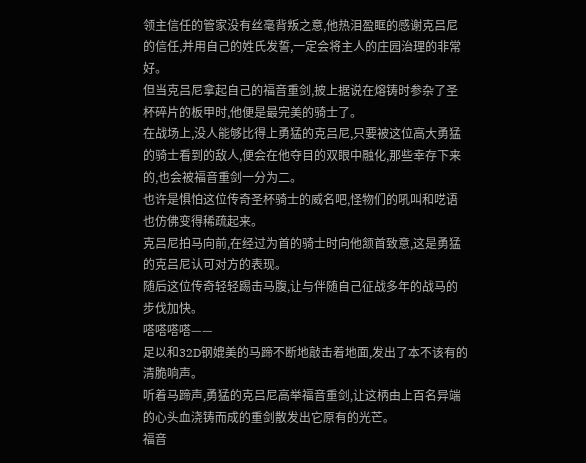领主信任的管家没有丝毫背叛之意,他热泪盈眶的感谢克吕尼的信任,并用自己的姓氏发誓,一定会将主人的庄园治理的非常好。
但当克吕尼拿起自己的福音重剑,披上据说在熔铸时参杂了圣杯碎片的板甲时,他便是最完美的骑士了。
在战场上,没人能够比得上勇猛的克吕尼,只要被这位高大勇猛的骑士看到的敌人,便会在他夺目的双眼中融化,那些幸存下来的,也会被福音重剑一分为二。
也许是惧怕这位传奇圣杯骑士的威名吧,怪物们的吼叫和呓语也仿佛变得稀疏起来。
克吕尼拍马向前,在经过为首的骑士时向他颔首致意,这是勇猛的克吕尼认可对方的表现。
随后这位传奇轻轻踢击马腹,让与伴随自己征战多年的战马的步伐加快。
嗒嗒嗒嗒——
足以和32D钢媲美的马蹄不断地敲击着地面,发出了本不该有的清脆响声。
听着马蹄声,勇猛的克吕尼高举福音重剑,让这柄由上百名异端的心头血浇铸而成的重剑散发出它原有的光芒。
福音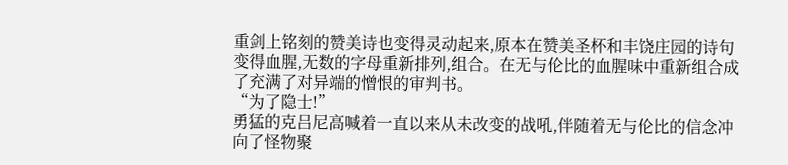重剑上铭刻的赞美诗也变得灵动起来,原本在赞美圣杯和丰饶庄园的诗句变得血腥,无数的字母重新排列,组合。在无与伦比的血腥味中重新组合成了充满了对异端的憎恨的审判书。
“为了隐士!”
勇猛的克吕尼高喊着一直以来从未改变的战吼,伴随着无与伦比的信念冲向了怪物聚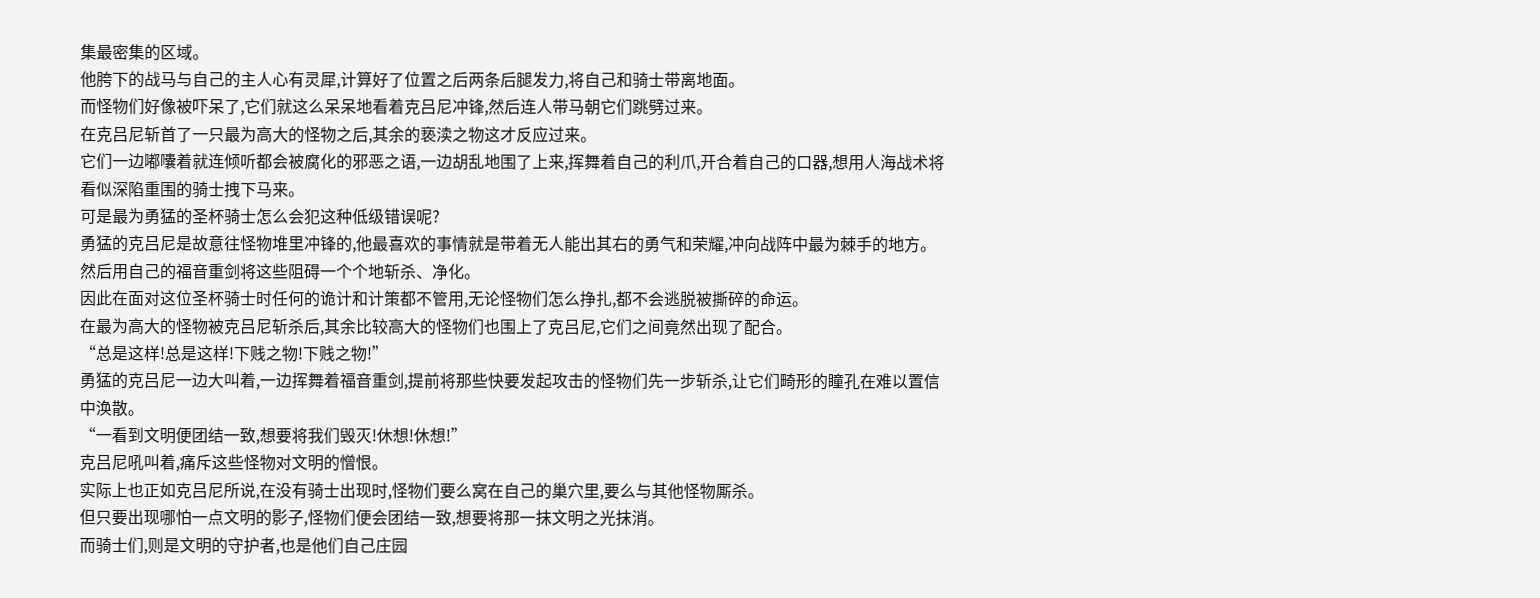集最密集的区域。
他胯下的战马与自己的主人心有灵犀,计算好了位置之后两条后腿发力,将自己和骑士带离地面。
而怪物们好像被吓呆了,它们就这么呆呆地看着克吕尼冲锋,然后连人带马朝它们跳劈过来。
在克吕尼斩首了一只最为高大的怪物之后,其余的亵渎之物这才反应过来。
它们一边嘟囔着就连倾听都会被腐化的邪恶之语,一边胡乱地围了上来,挥舞着自己的利爪,开合着自己的口器,想用人海战术将看似深陷重围的骑士拽下马来。
可是最为勇猛的圣杯骑士怎么会犯这种低级错误呢?
勇猛的克吕尼是故意往怪物堆里冲锋的,他最喜欢的事情就是带着无人能出其右的勇气和荣耀,冲向战阵中最为棘手的地方。
然后用自己的福音重剑将这些阻碍一个个地斩杀、净化。
因此在面对这位圣杯骑士时任何的诡计和计策都不管用,无论怪物们怎么挣扎,都不会逃脱被撕碎的命运。
在最为高大的怪物被克吕尼斩杀后,其余比较高大的怪物们也围上了克吕尼,它们之间竟然出现了配合。
“总是这样!总是这样!下贱之物!下贱之物!”
勇猛的克吕尼一边大叫着,一边挥舞着福音重剑,提前将那些快要发起攻击的怪物们先一步斩杀,让它们畸形的瞳孔在难以置信中涣散。
“一看到文明便团结一致,想要将我们毁灭!休想!休想!”
克吕尼吼叫着,痛斥这些怪物对文明的憎恨。
实际上也正如克吕尼所说,在没有骑士出现时,怪物们要么窝在自己的巢穴里,要么与其他怪物厮杀。
但只要出现哪怕一点文明的影子,怪物们便会团结一致,想要将那一抹文明之光抹消。
而骑士们,则是文明的守护者,也是他们自己庄园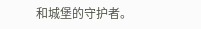和城堡的守护者。